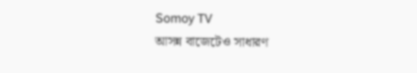Somoy TV
আসন্ন বাজেটেও সাধারণ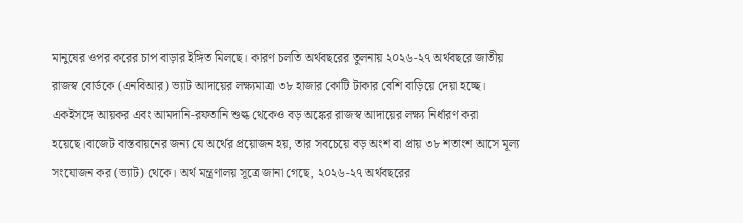মানুষের ওপর করের চাপ বাড়ার ইঙ্গিত মিলছে। কারণ চলতি অর্থবছরের তুলনায় ২০২৬-২৭ অর্থবছরে জাতীয় রাজস্ব বোর্ডকে (এনবিআর) ভ্যাট আদায়ের লক্ষ্যমাত্রা ৩৮ হাজার কোটি টাকার বেশি বাড়িয়ে দেয়া হচ্ছে। একইসঙ্গে আয়কর এবং আমদানি-রফতানি শুল্ক থেকেও বড় অঙ্কের রাজস্ব আদায়ের লক্ষ্য নির্ধারণ করা হয়েছে।বাজেট বাস্তবায়নের জন্য যে অর্থের প্রয়োজন হয়, তার সবচেয়ে বড় অংশ বা প্রায় ৩৮ শতাংশ আসে মূল্য সংযোজন কর (ভ্যাট) থেকে। অর্থ মন্ত্রণালয় সূত্রে জানা গেছে, ২০২৬-২৭ অর্থবছরের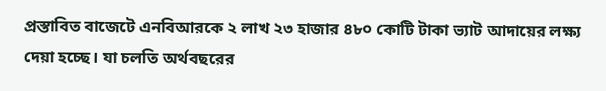প্রস্তাবিত বাজেটে এনবিআরকে ২ লাখ ২৩ হাজার ৪৮০ কোটি টাকা ভ্যাট আদায়ের লক্ষ্য দেয়া হচ্ছে। যা চলতি অর্থবছরের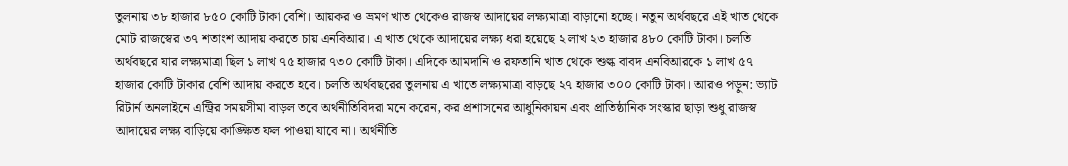তুলনায় ৩৮ হাজার ৮৫০ কোটি টাকা বেশি। আয়কর ও ভ্রমণ খাত থেকেও রাজস্ব আদায়ের লক্ষ্যমাত্রা বাড়ানো হচ্ছে। নতুন অর্থবছরে এই খাত থেকে মোট রাজস্বের ৩৭ শতাংশ আদায় করতে চায় এনবিআর। এ খাত থেকে আদায়ের লক্ষ্য ধরা হয়েছে ২ লাখ ২৩ হাজার ৪৮০ কোটি টাকা। চলতি অর্থবছরে যার লক্ষ্যমাত্রা ছিল ১ লাখ ৭৫ হাজার ৭৩০ কোটি টাকা। এদিকে আমদানি ও রফতানি খাত থেকে শুল্ক বাবদ এনবিআরকে ১ লাখ ৫৭ হাজার কোটি টাকার বেশি আদায় করতে হবে। চলতি অর্থবছরের তুলনায় এ খাতে লক্ষ্যমাত্রা বাড়ছে ২৭ হাজার ৩০০ কোটি টাকা। আরও পড়ুন: ভ্যাট রিটার্ন অনলাইনে এন্ট্রির সময়সীমা বাড়ল তবে অর্থনীতিবিদরা মনে করেন, কর প্রশাসনের আধুনিকায়ন এবং প্রাতিষ্ঠানিক সংস্কার ছাড়া শুধু রাজস্ব আদায়ের লক্ষ্য বাড়িয়ে কাঙ্ক্ষিত ফল পাওয়া যাবে না। অর্থনীতি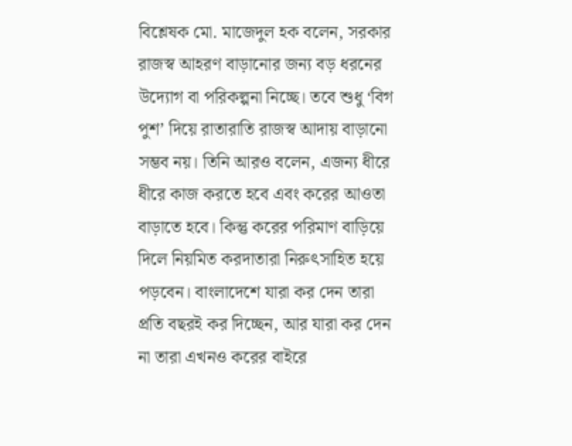বিশ্লেষক মো. মাজেদুল হক বলেন, সরকার রাজস্ব আহরণ বাড়ানোর জন্য বড় ধরনের উদ্যোগ বা পরিকল্পনা নিচ্ছে। তবে শুধু ‘বিগ পুশ’ দিয়ে রাতারাতি রাজস্ব আদায় বাড়ানো সম্ভব নয়। তিনি আরও বলেন, এজন্য ধীরে ধীরে কাজ করতে হবে এবং করের আওতা বাড়াতে হবে। কিন্তু করের পরিমাণ বাড়িয়ে দিলে নিয়মিত করদাতারা নিরুৎসাহিত হয়ে পড়বেন। বাংলাদেশে যারা কর দেন তারা প্রতি বছরই কর দিচ্ছেন, আর যারা কর দেন না তারা এখনও করের বাইরে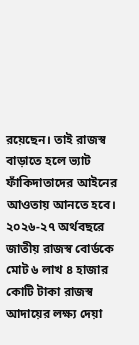রয়েছেন। তাই রাজস্ব বাড়াতে হলে ভ্যাট ফাঁকিদাতাদের আইনের আওতায় আনতে হবে। ২০২৬-২৭ অর্থবছরে জাতীয় রাজস্ব বোর্ডকে মোট ৬ লাখ ৪ হাজার কোটি টাকা রাজস্ব আদায়ের লক্ষ্য দেয়া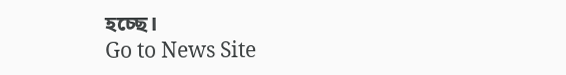হচ্ছে।
Go to News Site